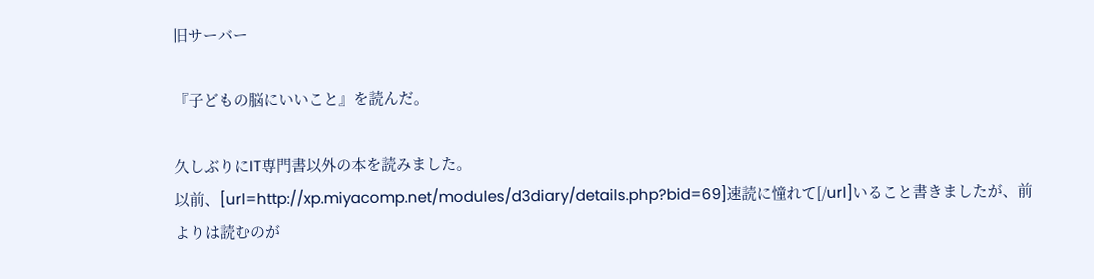旧サーバー

『子どもの脳にいいこと』を読んだ。

久しぶりにIT専門書以外の本を読みました。
以前、[url=http://xp.miyacomp.net/modules/d3diary/details.php?bid=69]速読に憧れて[/url]いること書きましたが、前よりは読むのが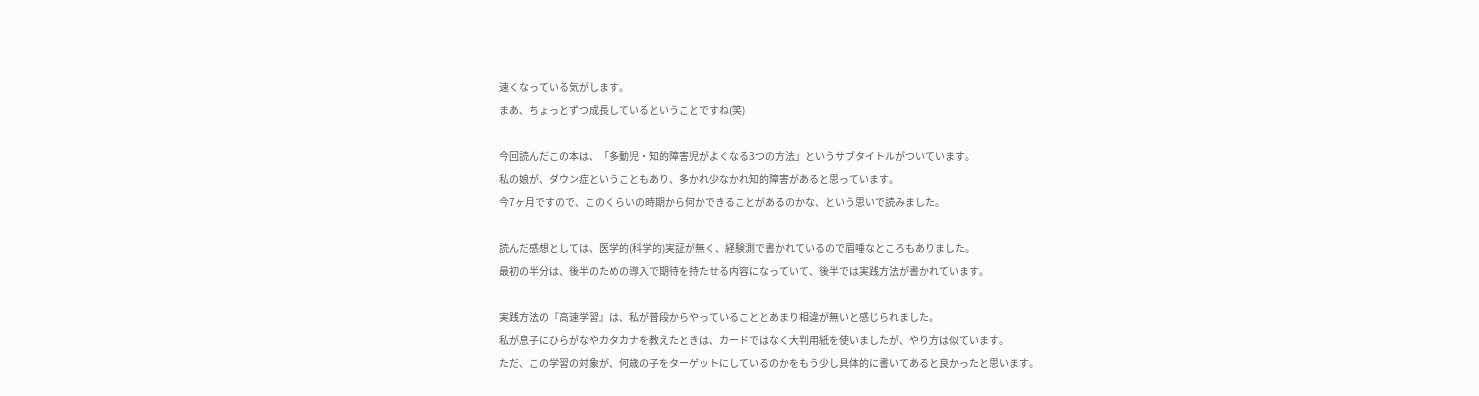速くなっている気がします。
まあ、ちょっとずつ成長しているということですね(笑)

今回読んだこの本は、「多動児・知的障害児がよくなる3つの方法」というサブタイトルがついています。
私の娘が、ダウン症ということもあり、多かれ少なかれ知的障害があると思っています。
今7ヶ月ですので、このくらいの時期から何かできることがあるのかな、という思いで読みました。

読んだ感想としては、医学的(科学的)実証が無く、経験測で書かれているので眉唾なところもありました。
最初の半分は、後半のための導入で期待を持たせる内容になっていて、後半では実践方法が書かれています。

実践方法の『高速学習』は、私が普段からやっていることとあまり相違が無いと感じられました。
私が息子にひらがなやカタカナを教えたときは、カードではなく大判用紙を使いましたが、やり方は似ています。
ただ、この学習の対象が、何歳の子をターゲットにしているのかをもう少し具体的に書いてあると良かったと思います。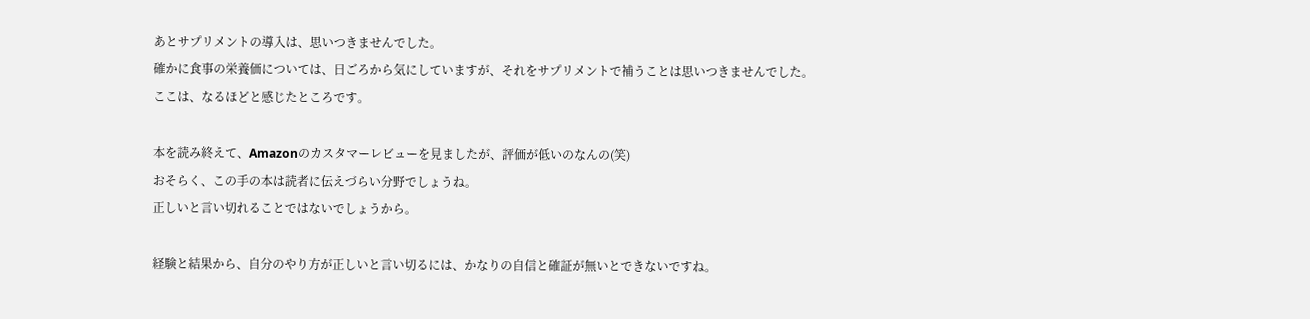あとサプリメントの導入は、思いつきませんでした。
確かに食事の栄養価については、日ごろから気にしていますが、それをサプリメントで補うことは思いつきませんでした。
ここは、なるほどと感じたところです。

本を読み終えて、Amazonのカスタマーレビューを見ましたが、評価が低いのなんの(笑)
おそらく、この手の本は読者に伝えづらい分野でしょうね。
正しいと言い切れることではないでしょうから。

経験と結果から、自分のやり方が正しいと言い切るには、かなりの自信と確証が無いとできないですね。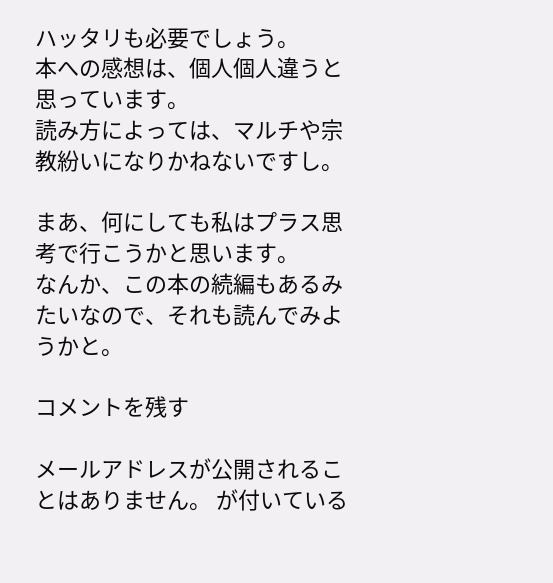ハッタリも必要でしょう。
本への感想は、個人個人違うと思っています。
読み方によっては、マルチや宗教紛いになりかねないですし。

まあ、何にしても私はプラス思考で行こうかと思います。
なんか、この本の続編もあるみたいなので、それも読んでみようかと。

コメントを残す

メールアドレスが公開されることはありません。 が付いている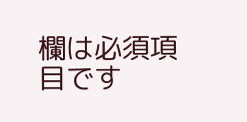欄は必須項目です